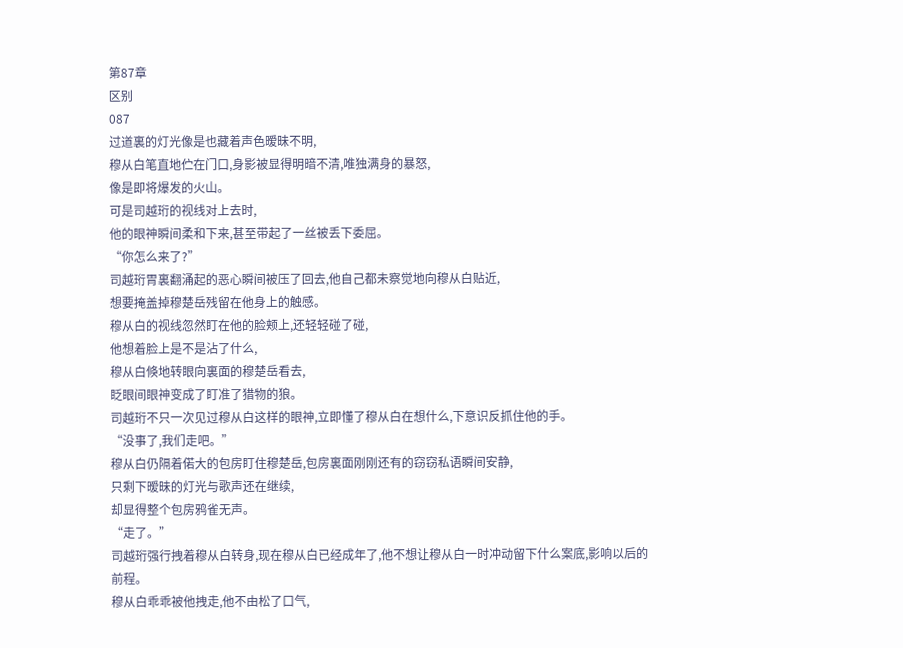第87章
区别
087
过道裏的灯光像是也藏着声色暧昧不明,
穆从白笔直地伫在门口,身影被显得明暗不清,唯独满身的暴怒,
像是即将爆发的火山。
可是司越珩的视线对上去时,
他的眼神瞬间柔和下来,甚至带起了一丝被丢下委屈。
“你怎么来了?”
司越珩胃裏翻涌起的恶心瞬间被压了回去,他自己都未察觉地向穆从白贴近,
想要掩盖掉穆楚岳残留在他身上的触感。
穆从白的视线忽然盯在他的脸颊上,还轻轻碰了碰,
他想着脸上是不是沾了什么,
穆从白倏地转眼向裏面的穆楚岳看去,
眨眼间眼神变成了盯准了猎物的狼。
司越珩不只一次见过穆从白这样的眼神,立即懂了穆从白在想什么,下意识反抓住他的手。
“没事了,我们走吧。”
穆从白仍隔着偌大的包房盯住穆楚岳,包房裏面刚刚还有的窃窃私语瞬间安静,
只剩下暧昧的灯光与歌声还在继续,
却显得整个包房鸦雀无声。
“走了。”
司越珩强行拽着穆从白转身,现在穆从白已经成年了,他不想让穆从白一时冲动留下什么案底,影响以后的前程。
穆从白乖乖被他拽走,他不由松了口气,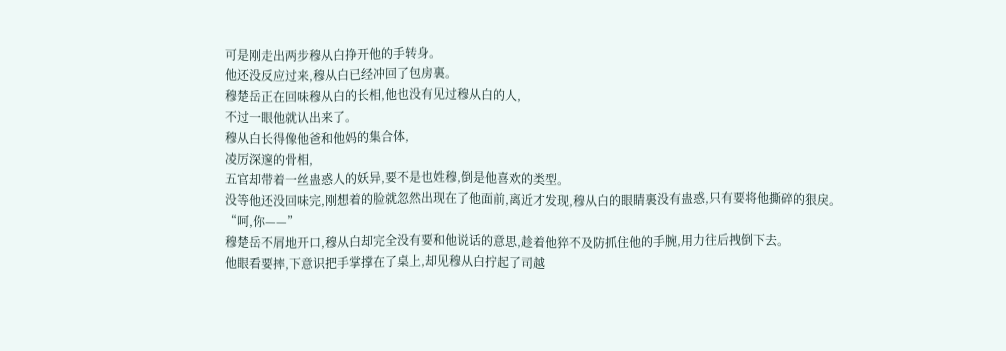可是刚走出两步穆从白挣开他的手转身。
他还没反应过来,穆从白已经冲回了包房裏。
穆楚岳正在回味穆从白的长相,他也没有见过穆从白的人,
不过一眼他就认出来了。
穆从白长得像他爸和他妈的集合体,
凌厉深邃的骨相,
五官却带着一丝蛊惑人的妖异,要不是也姓穆,倒是他喜欢的类型。
没等他还没回味完,刚想着的脸就忽然出现在了他面前,离近才发现,穆从白的眼睛裏没有蛊惑,只有要将他撕碎的狠戾。
“呵,你——”
穆楚岳不屑地开口,穆从白却完全没有要和他说话的意思,趁着他猝不及防抓住他的手腕,用力往后拽倒下去。
他眼看要摔,下意识把手掌撑在了桌上,却见穆从白拧起了司越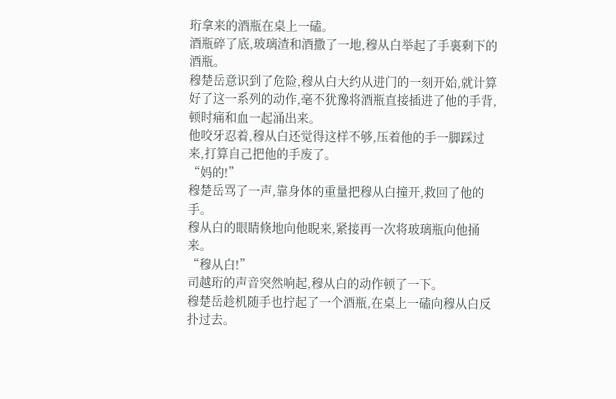珩拿来的酒瓶在桌上一磕。
酒瓶碎了底,玻璃渣和酒撒了一地,穆从白举起了手裏剩下的酒瓶。
穆楚岳意识到了危险,穆从白大约从进门的一刻开始,就计算好了这一系列的动作,毫不犹豫将酒瓶直接插进了他的手背,顿时痛和血一起涌出来。
他咬牙忍着,穆从白还觉得这样不够,压着他的手一脚踩过来,打算自己把他的手废了。
“妈的!”
穆楚岳骂了一声,靠身体的重量把穆从白撞开,救回了他的手。
穆从白的眼睛倏地向他睨来,紧接再一次将玻璃瓶向他捅来。
“穆从白!”
司越珩的声音突然响起,穆从白的动作顿了一下。
穆楚岳趁机随手也拧起了一个酒瓶,在桌上一磕向穆从白反扑过去。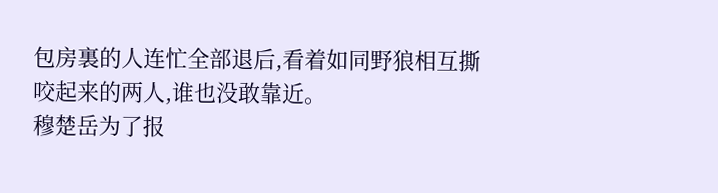包房裏的人连忙全部退后,看着如同野狼相互撕咬起来的两人,谁也没敢靠近。
穆楚岳为了报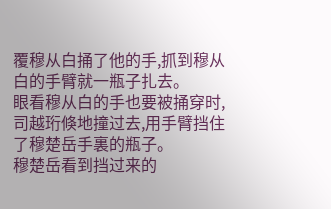覆穆从白捅了他的手,抓到穆从白的手臂就一瓶子扎去。
眼看穆从白的手也要被捅穿时,司越珩倏地撞过去,用手臂挡住了穆楚岳手裏的瓶子。
穆楚岳看到挡过来的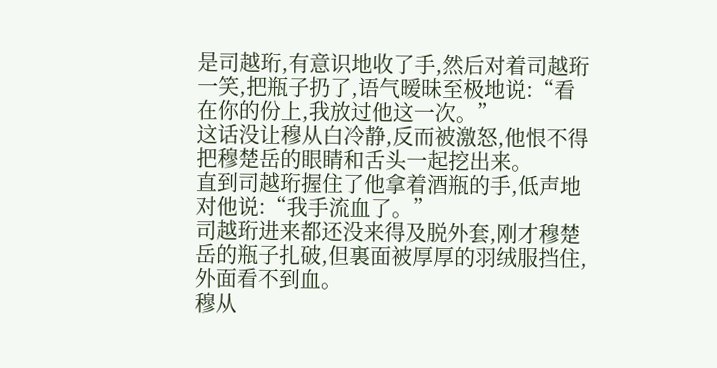是司越珩,有意识地收了手,然后对着司越珩一笑,把瓶子扔了,语气暧昧至极地说:“看在你的份上,我放过他这一次。”
这话没让穆从白冷静,反而被激怒,他恨不得把穆楚岳的眼睛和舌头一起挖出来。
直到司越珩握住了他拿着酒瓶的手,低声地对他说:“我手流血了。”
司越珩进来都还没来得及脱外套,刚才穆楚岳的瓶子扎破,但裏面被厚厚的羽绒服挡住,外面看不到血。
穆从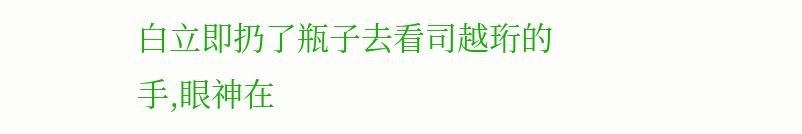白立即扔了瓶子去看司越珩的手,眼神在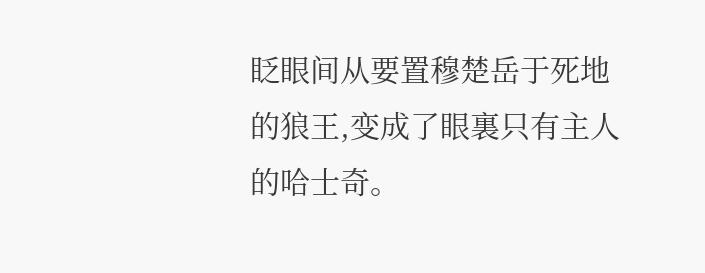眨眼间从要置穆楚岳于死地的狼王,变成了眼裏只有主人的哈士奇。